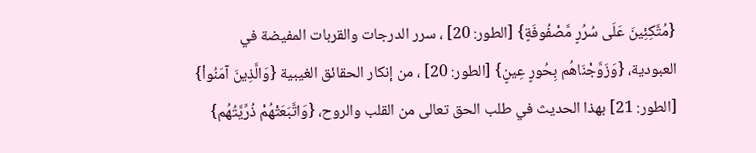{مُتَّكِئِينَ عَلَى سُرُرٍ مَّصْفُوفَةٍ} [الطور: 20] ، سرر الدرجات والقربات المفيضة في العبودية، {وَزَوَّجْنَاهُم بِحُورٍ عِينٍ} [الطور: 20] ، من إنكار الحقائق الغيبية {وَالَّذِينَ آمَنُواْ} [الطور: 21] بهذا الحديث في طلب الحق تعالى من القلب والروح، {وَاتَّبَعَتْهُمْ ذُرِّيَّتُهُم}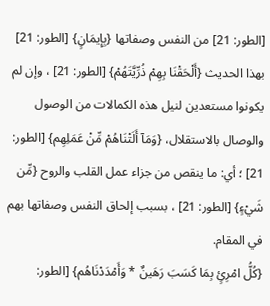[الطور: 21] من النفس وصفاتها {بِإِيمَانٍ} [الطور: 21] بهذا الحديث {أَلْحَقْنَا بِهِمْ ذُرِّيَّتَهُمْ} [الطور: 21] ، وإن لم يكونوا مستعدين لنيل هذه الكمالات من الوصول والوصال بالاستقلال، {وَمَآ أَلَتْنَاهُمْ مِّنْ عَمَلِهِم} [الطور: 21] ؛ أي: ما ينقص من جزاء عمل القلب والروح {مِّن شَيْءٍ} [الطور: 21] ، بسبب إلحاق النفس وصفاتها بهم في المقام.
{كُلُّ امْرِئٍ بِمَا كَسَبَ رَهَينٌ * وَأَمْدَدْنَاهُم} [الطور: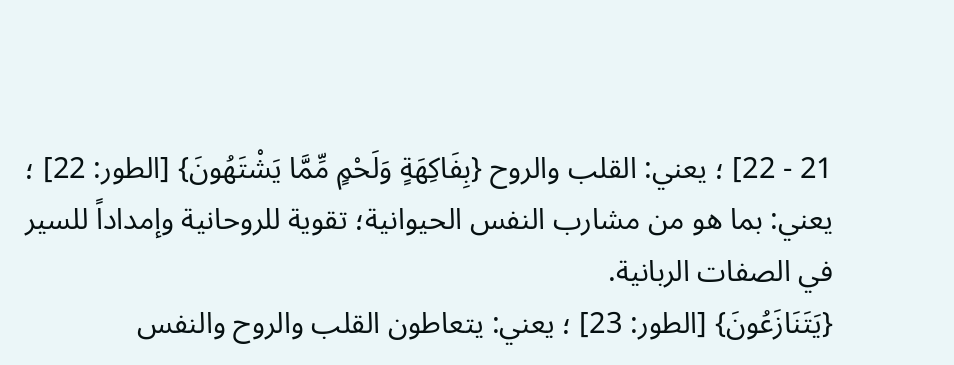21 - 22] ؛ يعني: القلب والروح {بِفَاكِهَةٍ وَلَحْمٍ مِّمَّا يَشْتَهُونَ} [الطور: 22] ؛ يعني: بما هو من مشارب النفس الحيوانية؛ تقوية للروحانية وإمداداً للسير في الصفات الربانية.
{يَتَنَازَعُونَ} [الطور: 23] ؛ يعني: يتعاطون القلب والروح والنفس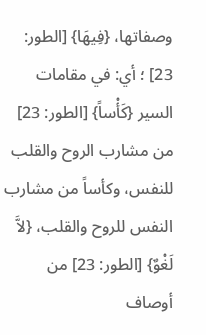وصفاتها، {فِيهَا} [الطور: 23] ؛ أي: في مقامات السير {كَأْساً} [الطور: 23] من مشارب الروح والقلب للنفس، وكأساً من مشارب النفس للروح والقلب، {لاَّ لَغْوٌ} [الطور: 23] من أوصاف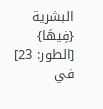البشرية {فِيهَا} [الطور: 23] في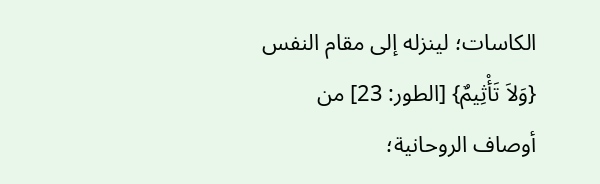الكاسات؛ لينزله إلى مقام النفس {وَلاَ تَأْثِيمٌ} [الطور: 23] من أوصاف الروحانية؛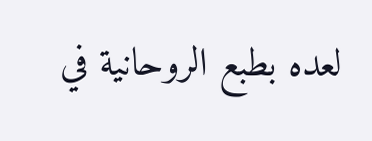لعده بطبع الروحانية في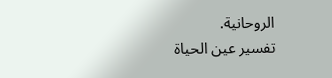الروحانية.
تفسير عين الحياة